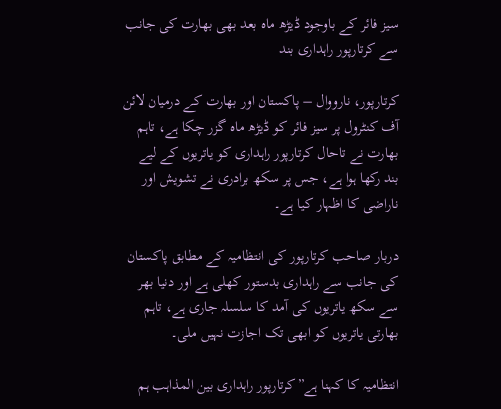سیز فائر کے باوجود ڈیڑھ ماہ بعد بھی بھارت کی جانب سے کرتارپور راہداری بند

کرتارپور، نارووال – پاکستان اور بھارت کے درمیان لائن آف کنٹرول پر سیز فائر کو ڈیڑھ ماہ گزر چکا ہے، تاہم بھارت نے تاحال کرتارپور راہداری کو یاتریوں کے لیے بند رکھا ہوا ہے، جس پر سکھ برادری نے تشویش اور ناراضی کا اظہار کیا ہے۔

دربار صاحب کرتارپور کی انتظامیہ کے مطابق پاکستان کی جانب سے راہداری بدستور کھلی ہے اور دنیا بھر سے سکھ یاتریوں کی آمد کا سلسلہ جاری ہے، تاہم بھارتی یاتریوں کو ابھی تک اجازت نہیں ملی۔

انتظامیہ کا کہنا ہے”کرتارپور راہداری بین المذاہب ہم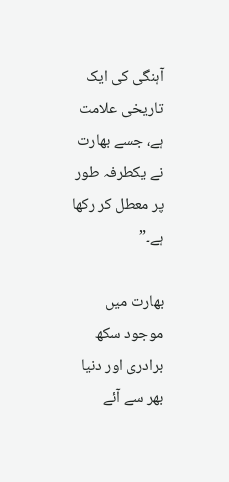آہنگی کی ایک تاریخی علامت ہے، جسے بھارت نے یکطرفہ طور پر معطل کر رکھا ہے۔”

بھارت میں موجود سکھ برادری اور دنیا بھر سے آئے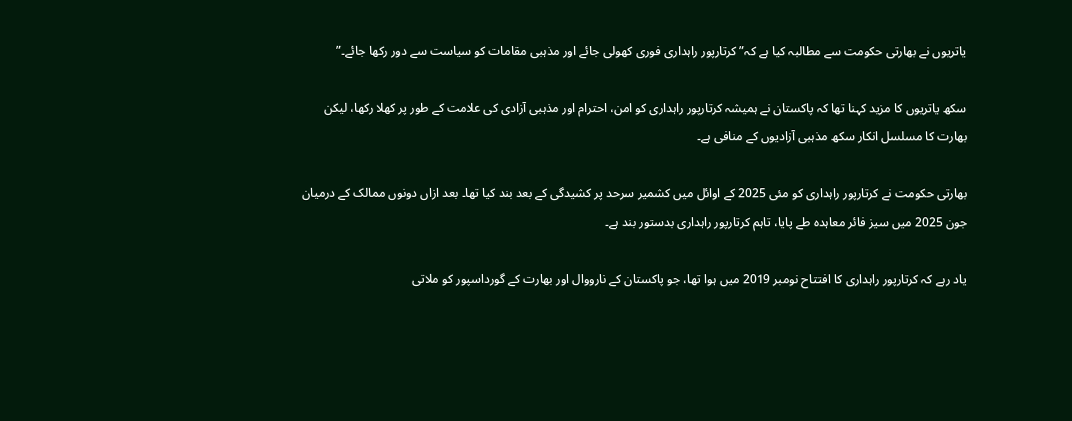یاتریوں نے بھارتی حکومت سے مطالبہ کیا ہے کہ”کرتارپور راہداری فوری کھولی جائے اور مذہبی مقامات کو سیاست سے دور رکھا جائے۔”

سکھ یاتریوں کا مزید کہنا تھا کہ پاکستان نے ہمیشہ کرتارپور راہداری کو امن، احترام اور مذہبی آزادی کی علامت کے طور پر کھلا رکھا، لیکن بھارت کا مسلسل انکار سکھ مذہبی آزادیوں کے منافی ہے۔

بھارتی حکومت نے کرتارپور راہداری کو مئی 2025 کے اوائل میں کشمیر سرحد پر کشیدگی کے بعد بند کیا تھا۔ بعد ازاں دونوں ممالک کے درمیان جون 2025 میں سیز فائر معاہدہ طے پایا، تاہم کرتارپور راہداری بدستور بند ہے۔

یاد رہے کہ کرتارپور راہداری کا افتتاح نومبر 2019 میں ہوا تھا، جو پاکستان کے نارووال اور بھارت کے گورداسپور کو ملاتی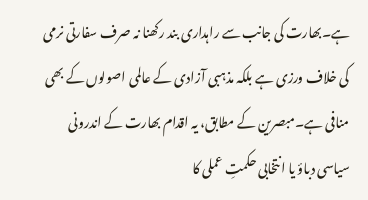ہے۔بھارت کی جانب سے راہداری بند رکھنا نہ صرف سفارتی نرمی کی خلاف ورزی ہے بلکہ مذہبی آزادی کے عالمی اصولوں کے بھی منافی ہے۔مبصرین کے مطابق، یہ اقدام بھارت کے اندرونی سیاسی دباؤ یا انتخابی حکمتِ عملی کا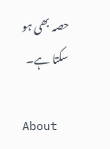حصہ بھی ہو سکتا ہے۔

About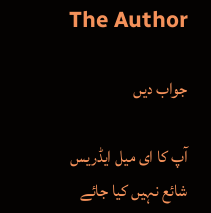The Author

جواب دیں

آپ کا ای میل ایڈریس شائع نہیں کیا جائے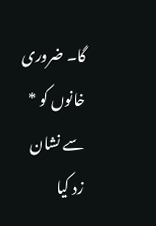گا۔ ضروری خانوں کو * سے نشان زد کیا